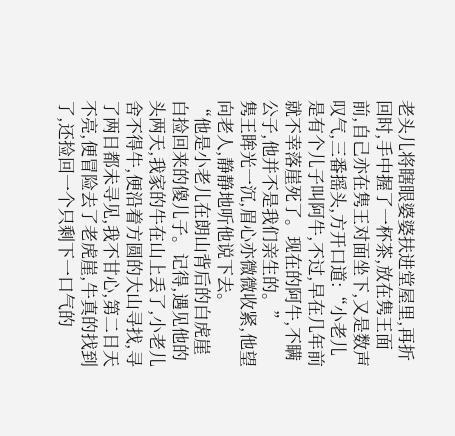老头儿将瞎眼婆婆扶进堂屋里,再折回时,手中握了一杯茶,放在隽王面前,自己亦在隽王对面坐下,又是数声叹气,三番摇头,方开口道:“小老儿是有个儿子叫阿牛,不过,早在几年前就不幸落崖死了。现在的阿牛,不瞒公子,他并不是我们亲生的。”
隽王眸光一沉,眉心亦微微收紧,他望向老人,静静地听他说下去。
“他是小老儿在朗山背后的白虎崖白捡回来的傻儿子。记得,遇见他的头两天,我家的牛在山上丢了,小老儿舍不得牛,便沿着方圆的大山寻找,寻了两日都未寻见,我不甘心,第二日天不亮,便冒险去了老虎崖,牛真的找到了,还捡回一个只剩下一口气的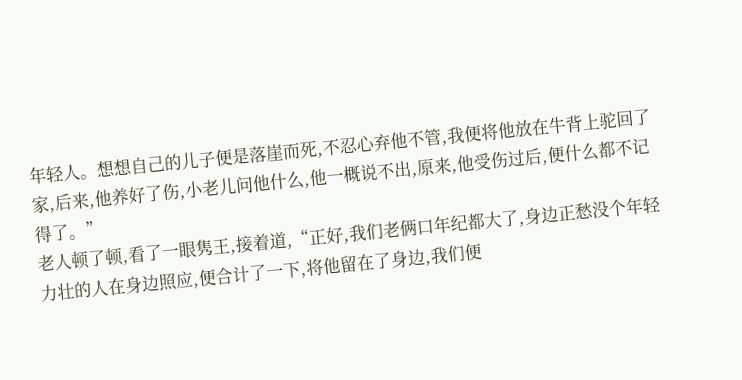年轻人。想想自己的儿子便是落崖而死,不忍心弃他不管,我便将他放在牛背上驼回了家,后来,他养好了伤,小老儿问他什么,他一概说不出,原来,他受伤过后,便什么都不记得了。”
老人顿了顿,看了一眼隽王,接着道,“正好,我们老俩口年纪都大了,身边正愁没个年轻力壮的人在身边照应,便合计了一下,将他留在了身边,我们便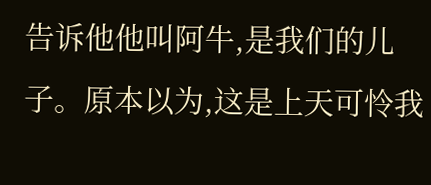告诉他他叫阿牛,是我们的儿子。原本以为,这是上天可怜我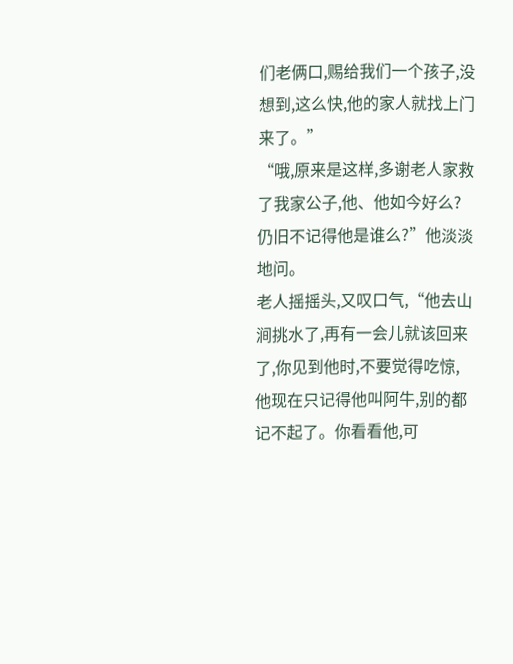们老俩口,赐给我们一个孩子,没想到,这么快,他的家人就找上门来了。”
“哦,原来是这样,多谢老人家救了我家公子,他、他如今好么?仍旧不记得他是谁么?”他淡淡地问。
老人摇摇头,又叹口气,“他去山涧挑水了,再有一会儿就该回来了,你见到他时,不要觉得吃惊,他现在只记得他叫阿牛,别的都记不起了。你看看他,可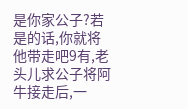是你家公子?若是的话,你就将他带走吧9有,老头儿求公子将阿牛接走后,一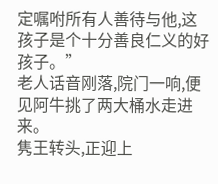定嘱咐所有人善待与他,这孩子是个十分善良仁义的好孩子。”
老人话音刚落,院门一响,便见阿牛挑了两大桶水走进来。
隽王转头,正迎上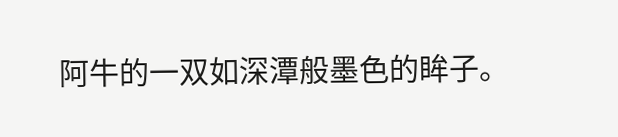阿牛的一双如深潭般墨色的眸子。